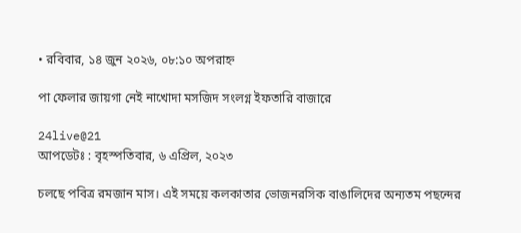• রবিবার, ১৪ জুন ২০২৬, ০৮:১০ অপরাহ্ন

পা ফেলার জায়গা নেই নাখোদা মসজিদ সংলগ্ন ইফতারি বাজারে

24live@21
আপডেটঃ : বৃহস্পতিবার, ৬ এপ্রিল, ২০২৩

চলছে পবিত্র রমজান মাস। এই সময়ে কলকাতার ভোজনরসিক বাঙালিদের অন্যতম পছন্দের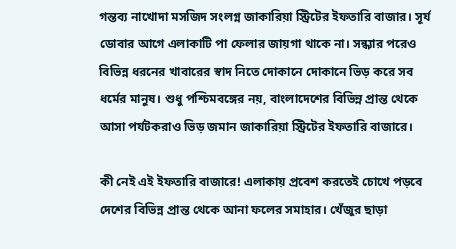গন্তব্য নাখোদা মসজিদ সংলগ্ন জাকারিয়া স্ট্রিটের ইফতারি বাজার। সূর্য ডোবার আগে এলাকাটি পা ফেলার জায়গা থাকে না। সন্ধ্যার পরেও বিভিন্ন ধরনের খাবারের স্বাদ নিতে দোকানে দোকানে ভিড় করে সব ধর্মের মানুষ। শুধু পশ্চিমবঙ্গের নয়, বাংলাদেশের বিভিন্ন প্রান্ত থেকে আসা পর্যটকরাও ভিড় জমান জাকারিয়া স্ট্রিটের ইফতারি বাজারে।

কী নেই এই ইফতারি বাজারে! এলাকায় প্রবেশ করতেই চোখে পড়বে দেশের বিভিন্ন প্রান্ত থেকে আনা ফলের সমাহার। খেঁজুর ছাড়া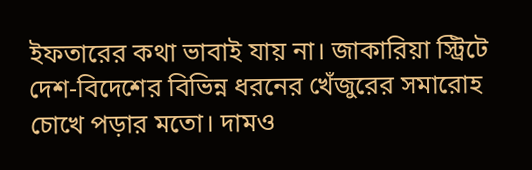ইফতারের কথা ভাবাই যায় না। জাকারিয়া স্ট্রিটে দেশ-বিদেশের বিভিন্ন ধরনের খেঁজুরের সমারোহ চোখে পড়ার মতো। দামও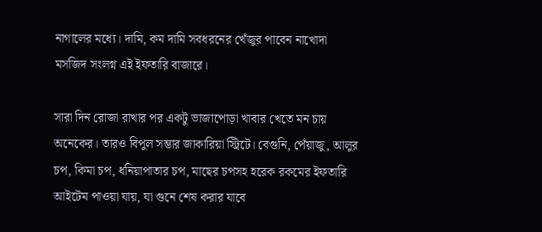নাগালের মধ্যে। দামি, কম দামি সবধরনের খেঁজুর পাবেন নাখোদা মসজিদ সংলগ্ন এই ইফতারি বাজারে।

সারা দিন রোজা রাখার পর একটু ভাজাপোড়া খাবার খেতে মন চায় অনেকের। তারও বিপুল সম্ভার জাকারিয়া স্ট্রিটে। বেগুনি, পেঁয়াজু, আলুর চপ, কিমা চপ, ধনিয়াপাতার চপ, মাছের চপসহ হরেক রকমের ইফতারি আইটেম পাওয়া যায়, যা গুনে শেষ করার যাবে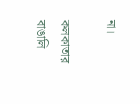না।

কলকাতার বাঙালি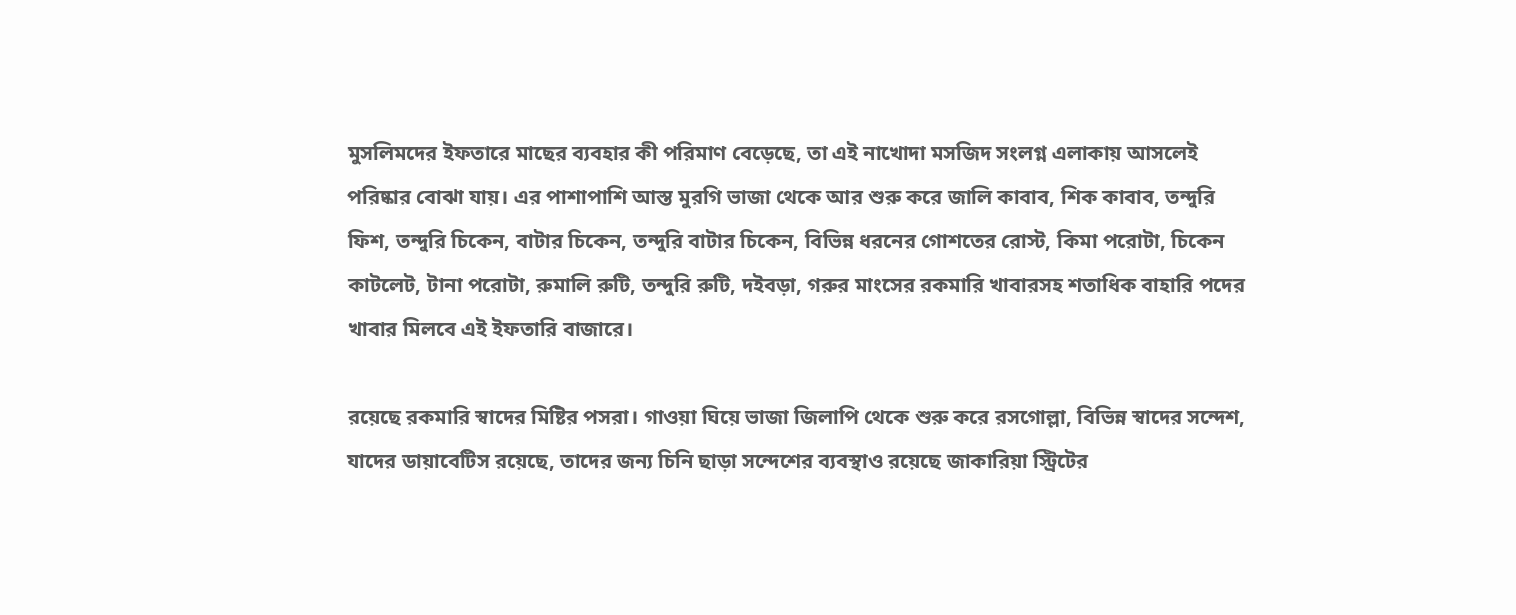মুসলিমদের ইফতারে মাছের ব্যবহার কী পরিমাণ বেড়েছে, তা এই নাখোদা মসজিদ সংলগ্ন এলাকায় আসলেই পরিষ্কার বোঝা যায়। এর পাশাপাশি আস্ত মুরগি ভাজা থেকে আর শুরু করে জালি কাবাব, শিক কাবাব, তন্দুরি ফিশ, তন্দুরি চিকেন, বাটার চিকেন, তন্দুরি বাটার চিকেন, বিভিন্ন ধরনের গোশতের রোস্ট, কিমা পরোটা, চিকেন কাটলেট, টানা পরোটা, রুমালি রুটি, তন্দুরি রুটি, দইবড়া, গরুর মাংসের রকমারি খাবারসহ শতাধিক বাহারি পদের খাবার মিলবে এই ইফতারি বাজারে।

রয়েছে রকমারি স্বাদের মিষ্টির পসরা। গাওয়া ঘিয়ে ভাজা জিলাপি থেকে শুরু করে রসগোল্লা, বিভিন্ন স্বাদের সন্দেশ, যাদের ডায়াবেটিস রয়েছে, তাদের জন্য চিনি ছাড়া সন্দেশের ব্যবস্থাও রয়েছে জাকারিয়া স্ট্রিটের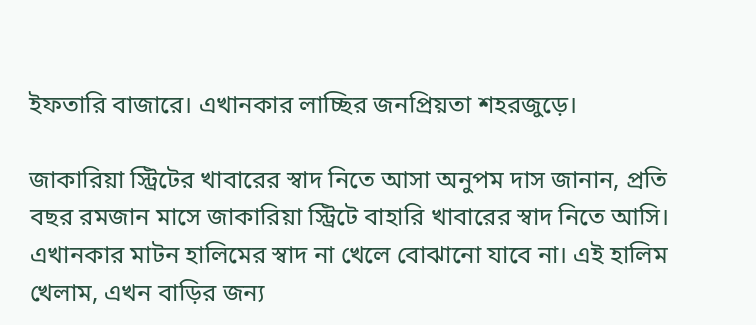ইফতারি বাজারে। এখানকার লাচ্ছির জনপ্রিয়তা শহরজুড়ে।

জাকারিয়া স্ট্রিটের খাবারের স্বাদ নিতে আসা অনুপম দাস জানান, প্রতি বছর রমজান মাসে জাকারিয়া স্ট্রিটে বাহারি খাবারের স্বাদ নিতে আসি। এখানকার মাটন হালিমের স্বাদ না খেলে বোঝানো যাবে না। এই হালিম খেলাম, এখন বাড়ির জন্য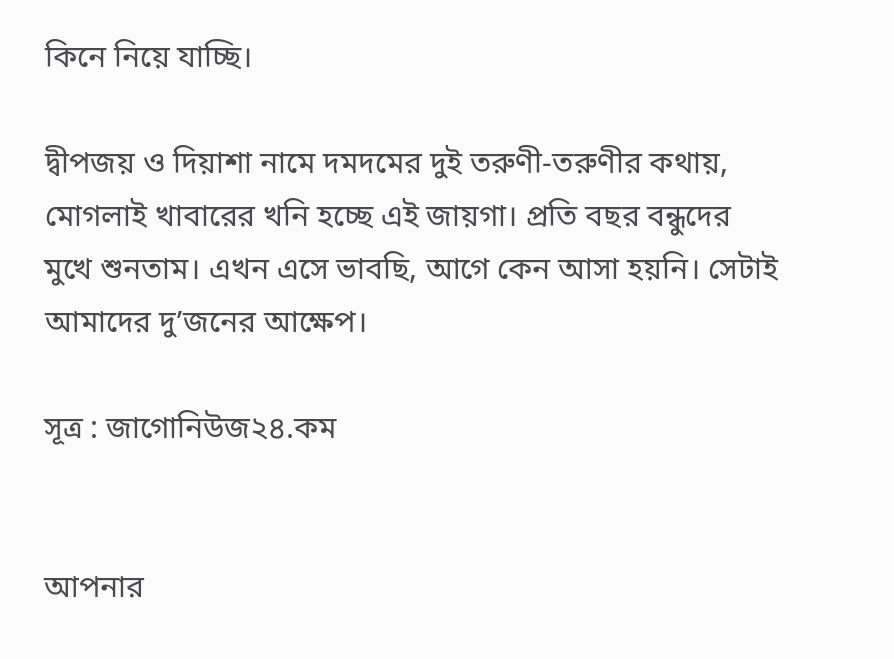কিনে নিয়ে যাচ্ছি।

দ্বীপজয় ও দিয়াশা নামে দমদমের দুই তরুণী-তরুণীর কথায়, মোগলাই খাবারের খনি হচ্ছে এই জায়গা। প্রতি বছর বন্ধুদের মুখে শুনতাম। এখন এসে ভাবছি, আগে কেন আসা হয়নি। সেটাই আমাদের দু’জনের আক্ষেপ।

সূত্র : জাগোনিউজ২৪.কম


আপনার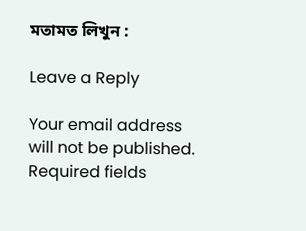মতামত লিখুন :

Leave a Reply

Your email address will not be published. Required fields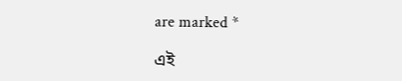are marked *

এই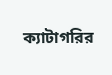ক্যাটাগরির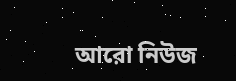আরো নিউজ